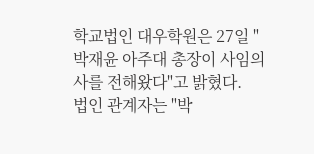학교법인 대우학원은 27일 "박재윤 아주대 총장이 사임의사를 전해왔다"고 밝혔다.
법인 관계자는 "박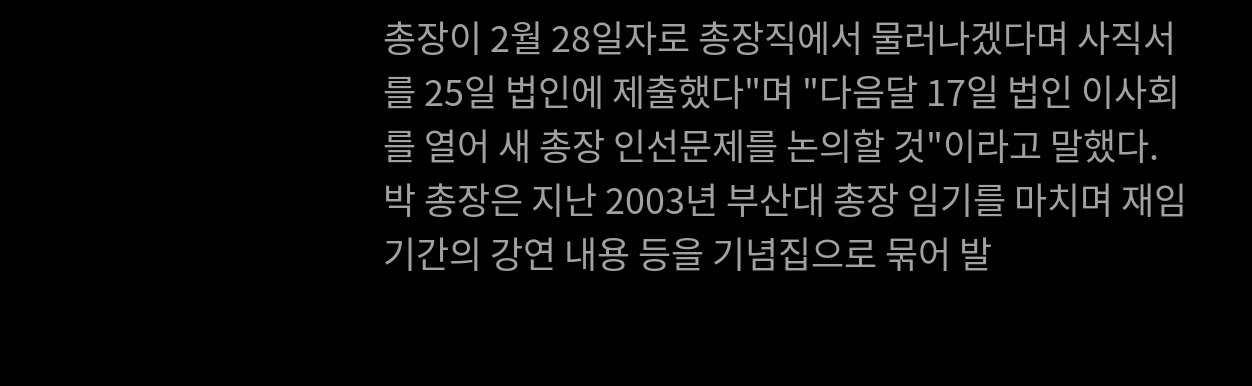총장이 2월 28일자로 총장직에서 물러나겠다며 사직서를 25일 법인에 제출했다"며 "다음달 17일 법인 이사회를 열어 새 총장 인선문제를 논의할 것"이라고 말했다.
박 총장은 지난 2003년 부산대 총장 임기를 마치며 재임기간의 강연 내용 등을 기념집으로 묶어 발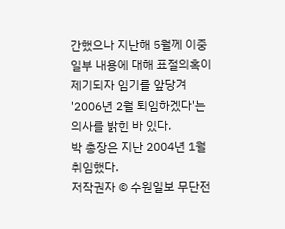간했으나 지난해 5월께 이중 일부 내용에 대해 표절의혹이 제기되자 임기를 앞당겨 '2006년 2월 퇴임하겠다'는 의사를 밝힌 바 있다.
박 총장은 지난 2004년 1월 취임했다.
저작권자 © 수원일보 무단전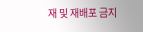재 및 재배포 금지